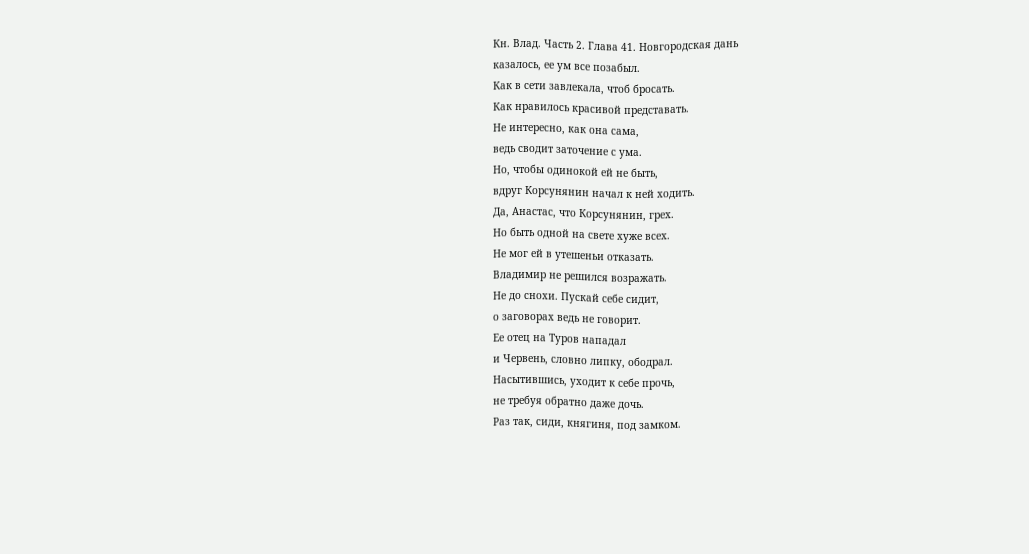Кн. Влад. Часть 2. Глава 41. Новгородская дань
казалось, ее ум все позабыл.
Как в сети завлекала, чтоб бросать.
Как нравилось красивой представать.
Не интересно, как она сама,
ведь сводит заточение с ума.
Но, чтобы одинокой ей не быть,
вдруг Корсунянин начал к ней ходить.
Да, Анастас, что Корсунянин, грех.
Но быть одной на свете хуже всех.
Не мог ей в утешеньи отказать.
Владимир не решился возражать.
Не до снохи. Пускай себе сидит,
о заговорах ведь не говорит.
Ее отец на Туров нападал
и Червень, словно липку, ободрал.
Насытившись, уходит к себе прочь,
не требуя обратно даже дочь.
Раз так, сиди, княгиня, под замком.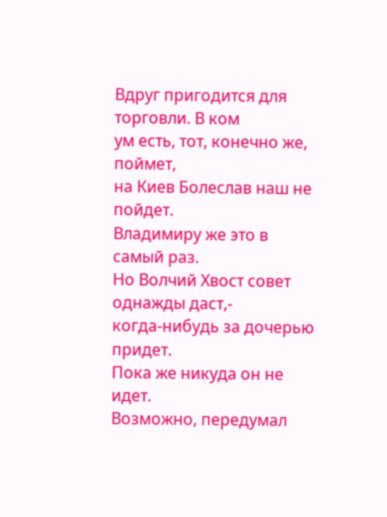Вдруг пригодится для торговли. В ком
ум есть, тот, конечно же, поймет,
на Киев Болеслав наш не пойдет.
Владимиру же это в самый раз.
Но Волчий Хвост совет однажды даст,-
когда-нибудь за дочерью придет.
Пока же никуда он не идет.
Возможно, передумал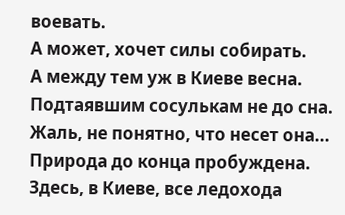воевать.
А может, хочет силы собирать.
А между тем уж в Киеве весна.
Подтаявшим сосулькам не до сна.
Жаль, не понятно, что несет она...
Природа до конца пробуждена.
Здесь, в Киеве, все ледохода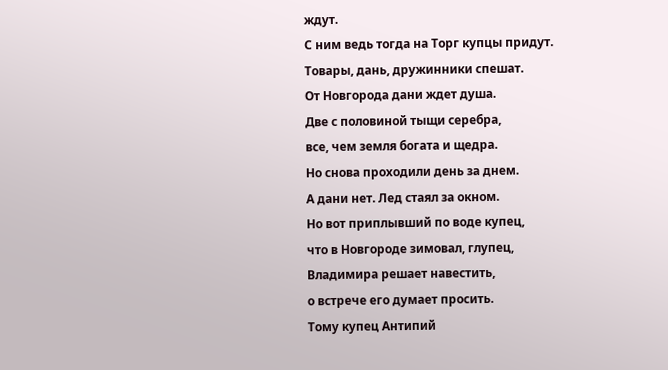ждут.
С ним ведь тогда на Торг купцы придут.
Товары, дань, дружинники спешат.
От Новгорода дани ждет душа.
Две с половиной тыщи серебра,
все, чем земля богата и щедра.
Но снова проходили день за днем.
А дани нет. Лед стаял за окном.
Но вот приплывший по воде купец,
что в Новгороде зимовал, глупец,
Владимира решает навестить,
о встрече его думает просить.
Тому купец Антипий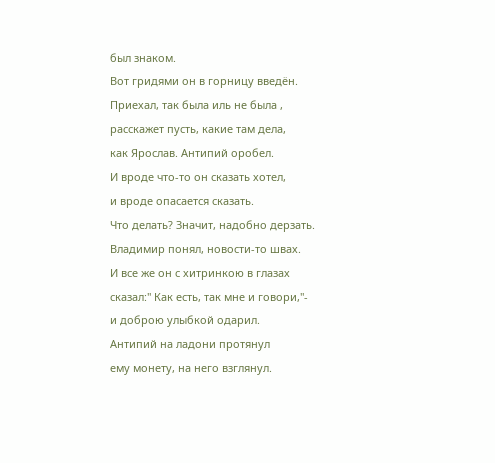был знаком.
Вот гридями он в горницу введён.
Приехал, так была иль не была ,
расскажет пусть, какие там дела,
как Ярослав. Антипий оробел.
И вроде что-то он сказать хотел,
и вроде опасается сказать.
Что делать? Значит, надобно дерзать.
Владимир понял, новости-то швах.
И все же он с хитринкою в глазах
сказал:" Как есть, так мне и говори,"-
и доброю улыбкой одарил.
Антипий на ладони протянул
ему монету, на него взглянул.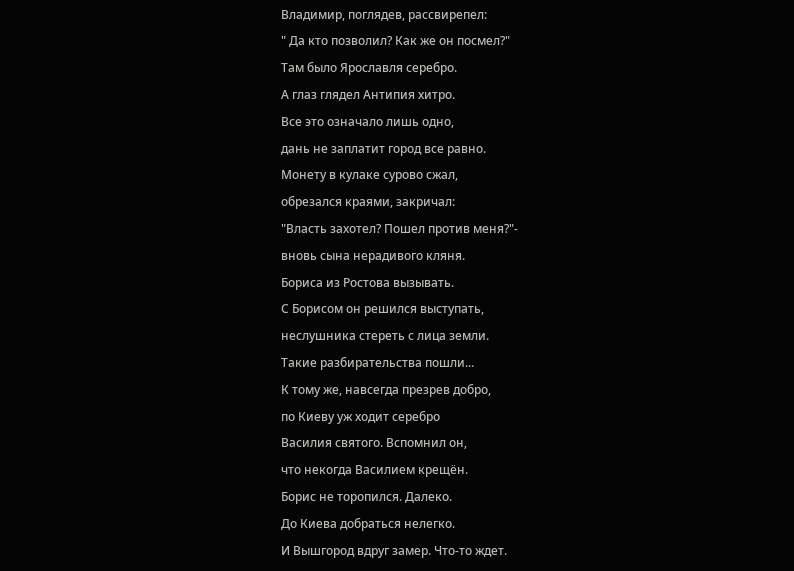Владимир, поглядев, рассвирепел:
" Да кто позволил? Как же он посмел?"
Там было Ярославля серебро.
А глаз глядел Антипия хитро.
Все это означало лишь одно,
дань не заплатит город все равно.
Монету в кулаке сурово сжал,
обрезался краями, закричал:
"Власть захотел? Пошел против меня?"-
вновь сына нерадивого кляня.
Бориса из Ростова вызывать.
С Борисом он решился выступать,
неслушника стереть с лица земли.
Такие разбирательства пошли...
К тому же, навсегда презрев добро,
по Киеву уж ходит серебро
Василия святого. Вспомнил он,
что некогда Василием крещён.
Борис не торопился. Далеко.
До Киева добраться нелегко.
И Вышгород вдруг замер. Что-то ждет.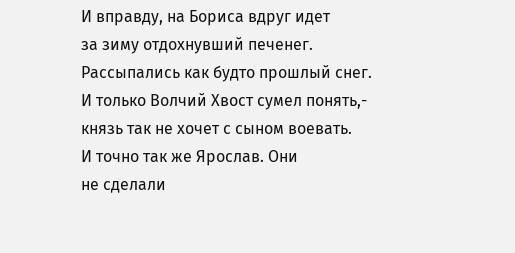И вправду, на Бориса вдруг идет
за зиму отдохнувший печенег.
Рассыпались как будто прошлый снег.
И только Волчий Хвост сумел понять,-
князь так не хочет с сыном воевать.
И точно так же Ярослав. Они
не сделали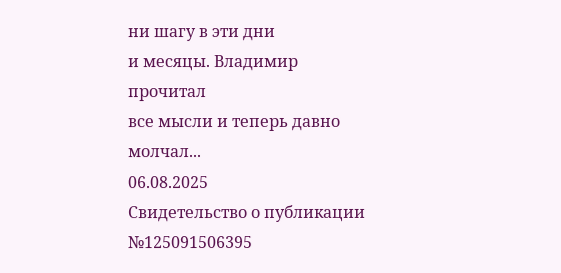ни шагу в эти дни
и месяцы. Владимир прочитал
все мысли и теперь давно молчал...
06.08.2025
Свидетельство о публикации №125091506395